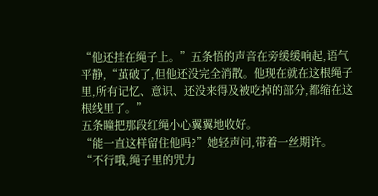“他还挂在绳子上。”五条悟的声音在旁缓缓响起,语气平静,“茧破了,但他还没完全消散。他现在就在这根绳子里,所有记忆、意识、还没来得及被吃掉的部分,都缩在这根线里了。”
五条瞳把那段红绳小心翼翼地收好。
“能一直这样留住他吗?”她轻声问,带着一丝期许。
“不行哦,绳子里的咒力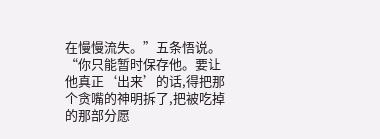在慢慢流失。”五条悟说。
“你只能暂时保存他。要让他真正‘出来’的话,得把那个贪嘴的神明拆了,把被吃掉的那部分愿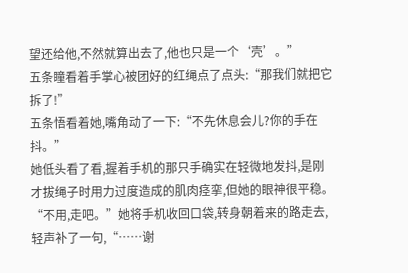望还给他,不然就算出去了,他也只是一个‘壳’。”
五条瞳看着手掌心被团好的红绳点了点头:“那我们就把它拆了!”
五条悟看着她,嘴角动了一下:“不先休息会儿?你的手在抖。”
她低头看了看,握着手机的那只手确实在轻微地发抖,是刚才拔绳子时用力过度造成的肌肉痉挛,但她的眼神很平稳。
“不用,走吧。”她将手机收回口袋,转身朝着来的路走去,轻声补了一句,“……谢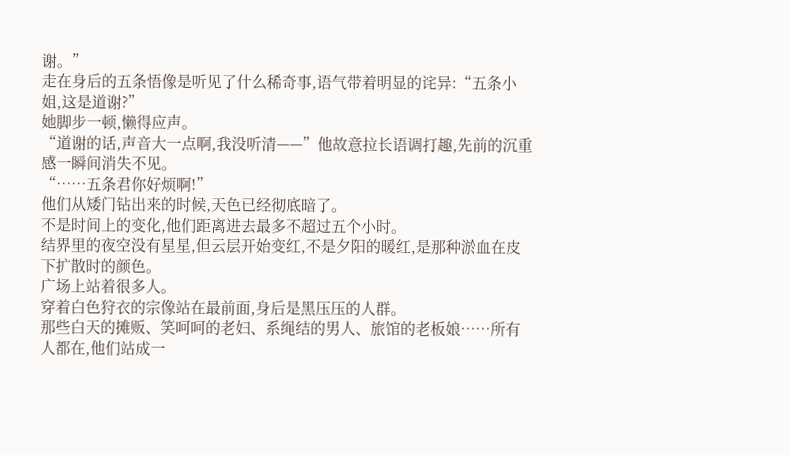谢。”
走在身后的五条悟像是听见了什么稀奇事,语气带着明显的诧异:“五条小姐,这是道谢?”
她脚步一顿,懒得应声。
“道谢的话,声音大一点啊,我没听清——”他故意拉长语调打趣,先前的沉重感一瞬间消失不见。
“……五条君你好烦啊!”
他们从矮门钻出来的时候,天色已经彻底暗了。
不是时间上的变化,他们距离进去最多不超过五个小时。
结界里的夜空没有星星,但云层开始变红,不是夕阳的暖红,是那种淤血在皮下扩散时的颜色。
广场上站着很多人。
穿着白色狩衣的宗像站在最前面,身后是黑压压的人群。
那些白天的摊贩、笑呵呵的老妇、系绳结的男人、旅馆的老板娘……所有人都在,他们站成一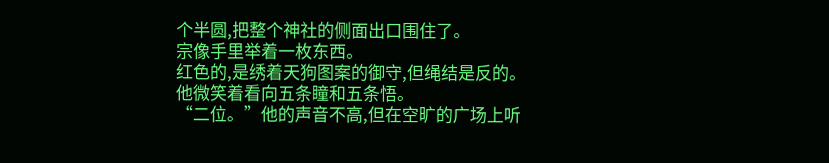个半圆,把整个神社的侧面出口围住了。
宗像手里举着一枚东西。
红色的,是绣着天狗图案的御守,但绳结是反的。
他微笑着看向五条瞳和五条悟。
“二位。”他的声音不高,但在空旷的广场上听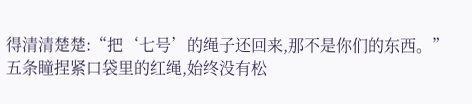得清清楚楚:“把‘七号’的绳子还回来,那不是你们的东西。”
五条瞳捏紧口袋里的红绳,始终没有松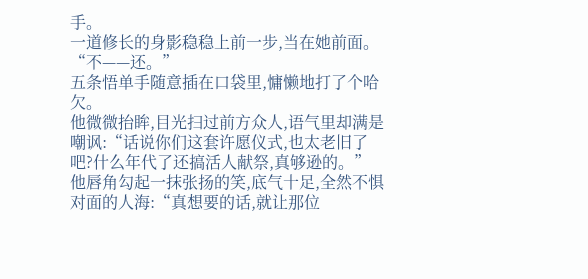手。
一道修长的身影稳稳上前一步,当在她前面。
“不——还。”
五条悟单手随意插在口袋里,慵懒地打了个哈欠。
他微微抬眸,目光扫过前方众人,语气里却满是嘲讽:“话说你们这套许愿仪式,也太老旧了吧?什么年代了还搞活人献祭,真够逊的。”
他唇角勾起一抹张扬的笑,底气十足,全然不惧对面的人海:“真想要的话,就让那位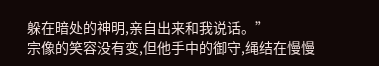躲在暗处的神明,亲自出来和我说话。”
宗像的笑容没有变,但他手中的御守,绳结在慢慢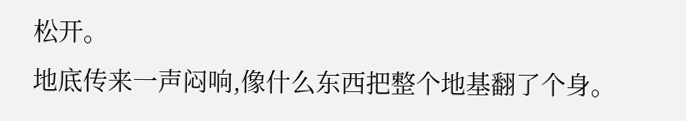松开。
地底传来一声闷响,像什么东西把整个地基翻了个身。